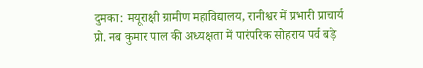दुमका: मयूराक्षी ग्रामीण महाविद्यालय, रानीश्वर में प्रभारी प्राचार्य प्रो. नब कुमार पाल की अध्यक्षता में पारंपरिक सोहराय पर्व बड़े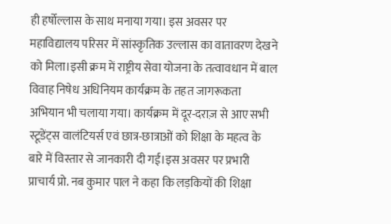ही हर्षोल्लास के साथ मनाया गया। इस अवसर पर महाविद्यालय परिसर में सांस्कृतिक उल्लास का वातावरण देखने को मिला।इसी क्रम में राष्ट्रीय सेवा योजना के तत्वावधान में बाल विवाह निषेध अधिनियम कार्यक्रम के तहत जागरूकता अभियान भी चलाया गया। कार्यक्रम में दूर-दराज़ से आए सभी स्टूडेंट्स वालंटियर्स एवं छात्र-छात्राओं को शिक्षा के महत्व के बारे में विस्तार से जानकारी दी गई।इस अवसर पर प्रभारी प्राचार्य प्रो. नब कुमार पाल ने कहा कि लड़कियों की शिक्षा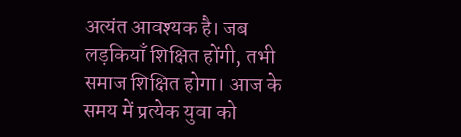अत्यंत आवश्यक है। जब लड़कियाँ शिक्षित होंगी, तभी समाज शिक्षित होगा। आज के समय में प्रत्येक युवा को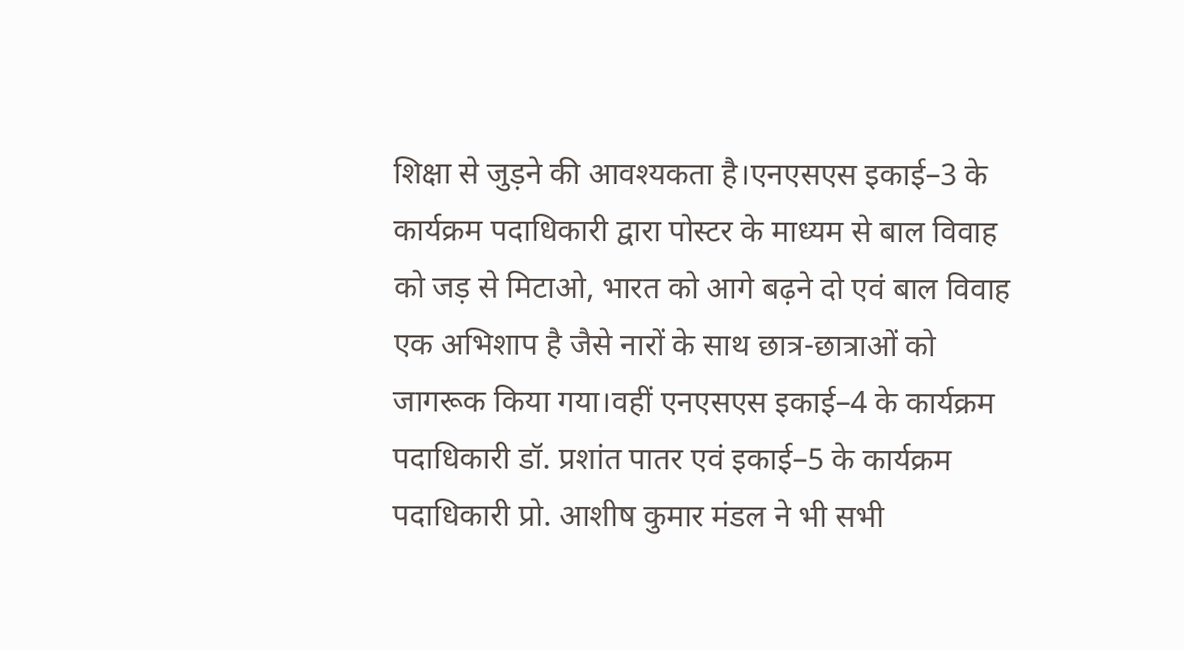शिक्षा से जुड़ने की आवश्यकता है।एनएसएस इकाई–3 के कार्यक्रम पदाधिकारी द्वारा पोस्टर के माध्यम से बाल विवाह को जड़ से मिटाओ, भारत को आगे बढ़ने दो एवं बाल विवाह एक अभिशाप है जैसे नारों के साथ छात्र-छात्राओं को जागरूक किया गया।वहीं एनएसएस इकाई–4 के कार्यक्रम पदाधिकारी डॉ. प्रशांत पातर एवं इकाई–5 के कार्यक्रम पदाधिकारी प्रो. आशीष कुमार मंडल ने भी सभी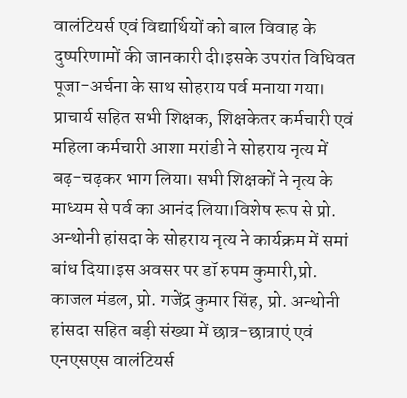वालंटियर्स एवं विद्यार्थियों को बाल विवाह के दुष्परिणामों की जानकारी दी।इसके उपरांत विधिवत पूजा-अर्चना के साथ सोहराय पर्व मनाया गया। प्राचार्य सहित सभी शिक्षक, शिक्षकेतर कर्मचारी एवं महिला कर्मचारी आशा मरांडी ने सोहराय नृत्य में बढ़-चढ़कर भाग लिया। सभी शिक्षकों ने नृत्य के माध्यम से पर्व का आनंद लिया।विशेष रूप से प्रो. अन्थोनी हांसदा के सोहराय नृत्य ने कार्यक्रम में समां बांध दिया।इस अवसर पर डॉ रुपम कुमारी,प्रो. काजल मंडल, प्रो. गजेंद्र कुमार सिंह, प्रो. अन्थोनी हांसदा सहित बड़ी संख्या में छात्र-छात्राएं एवं एनएसएस वालंटियर्स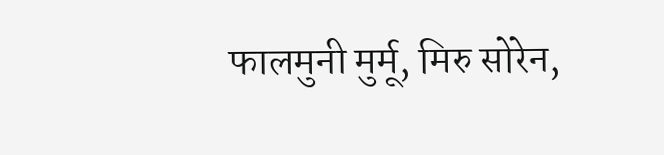फालमुनी मुर्मू, मिरु सोरेन,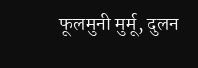फूलमुनी मुर्मू, दुलन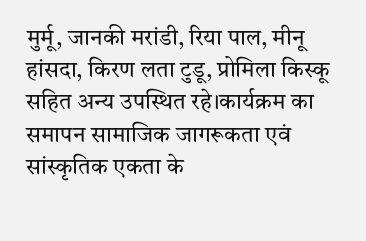मुर्मू, जानकी मरांडी, रिया पाल, मीनू हांसदा, किरण लता टुडू, प्रोमिला किस्कू सहित अन्य उपस्थित रहे।कार्यक्रम का समापन सामाजिक जागरूकता एवं सांस्कृतिक एकता के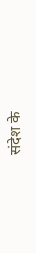संदेश के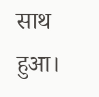साथ हुआ।